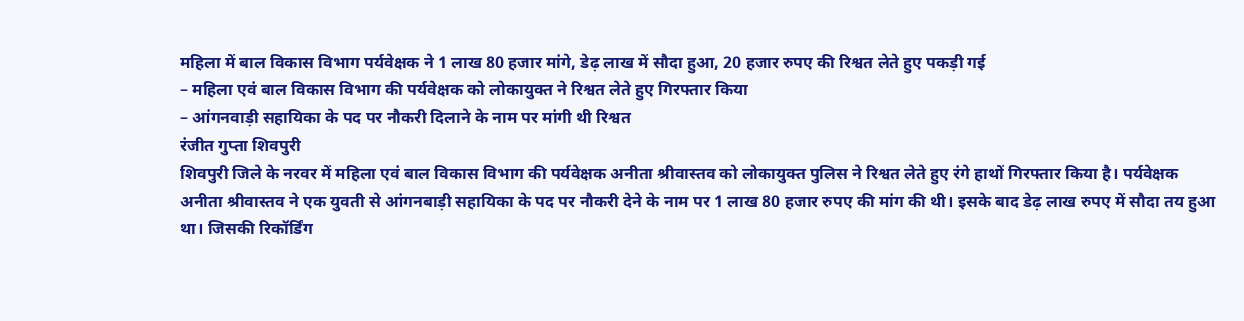महिला में बाल विकास विभाग पर्यवेक्षक ने 1 लाख 80 हजार मांगे, डेढ़ लाख में सौदा हुआ, 20 हजार रुपए की रिश्वत लेते हुए पकड़ी गई
– महिला एवं बाल विकास विभाग की पर्यवेक्षक को लोकायुक्त ने रिश्वत लेते हुए गिरफ्तार किया
– आंगनवाड़ी सहायिका के पद पर नौकरी दिलाने के नाम पर मांगी थी रिश्वत
रंजीत गुप्ता शिवपुरी
शिवपुरी जिले के नरवर में महिला एवं बाल विकास विभाग की पर्यवेक्षक अनीता श्रीवास्तव को लोकायुक्त पुलिस ने रिश्वत लेते हुए रंगे हाथों गिरफ्तार किया है। पर्यवेक्षक अनीता श्रीवास्तव ने एक युवती से आंगनबाड़ी सहायिका के पद पर नौकरी देने के नाम पर 1 लाख 80 हजार रुपए की मांग की थी। इसके बाद डेढ़ लाख रुपए में सौदा तय हुआ था। जिसकी रिकॉर्डिंग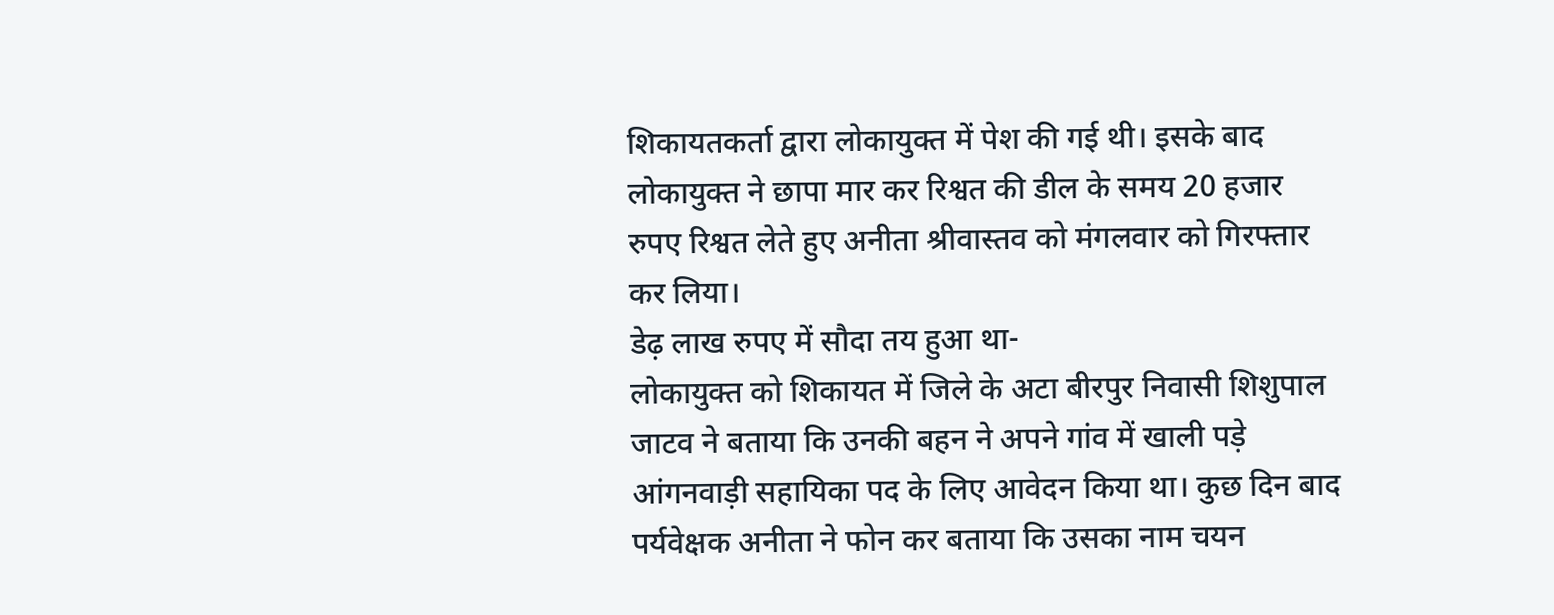शिकायतकर्ता द्वारा लोकायुक्त में पेश की गई थी। इसके बाद लोकायुक्त ने छापा मार कर रिश्वत की डील के समय 20 हजार रुपए रिश्वत लेते हुए अनीता श्रीवास्तव को मंगलवार को गिरफ्तार कर लिया।
डेढ़ लाख रुपए में सौदा तय हुआ था-
लोकायुक्त को शिकायत में जिले के अटा बीरपुर निवासी शिशुपाल जाटव ने बताया कि उनकी बहन ने अपने गांव में खाली पड़े आंगनवाड़ी सहायिका पद के लिए आवेदन किया था। कुछ दिन बाद पर्यवेक्षक अनीता ने फोन कर बताया कि उसका नाम चयन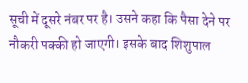सूची में दूसरे नंबर पर है। उसने कहा कि पैसा देने पर नौकरी पक्की हो जाएगी। इसके बाद शिशुपाल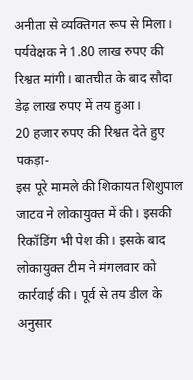अनीता से व्यक्तिगत रूप से मिला। पर्यवेक्षक ने 1.80 लाख रुपए की रिश्वत मांगी। बातचीत के बाद सौदा डेढ़ लाख रुपए में तय हुआ।
20 हजार रुपए की रिश्वत देते हुए पकड़ा-
इस पूरे मामले की शिकायत शिशुपाल जाटव ने लोकायुक्त में की। इसकी रिकॉडिंग भी पेश की। इसके बाद लोकायुक्त टीम ने मंगलवार को कार्रवाई की। पूर्व से तय डील के अनुसार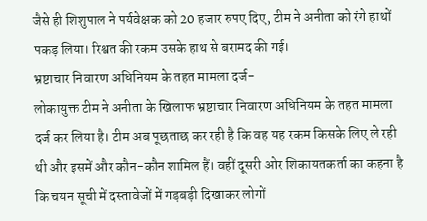जैसे ही शिशुपाल ने पर्यवेक्षक को 20 हजार रुपए दिए, टीम ने अनीता को रंगे हाथों पकड़ लिया। रिश्वत की रकम उसके हाथ से बरामद की गई।
भ्रष्टाचार निवारण अधिनियम के तहत मामला दर्ज-
लोकायुक्त टीम ने अनीता के खिलाफ भ्रष्टाचार निवारण अधिनियम के तहत मामला दर्ज कर लिया है। टीम अब पूछताछ कर रही है कि वह यह रकम किसके लिए ले रही थी और इसमें और कौन-कौन शामिल हैं। वहीं दूसरी ओर शिकायतकर्ता का कहना है कि चयन सूची में दस्तावेजों में गड़बड़ी दिखाकर लोगों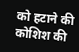को हटाने की कोशिश की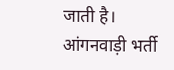जाती है। आंगनवाड़ी भर्ती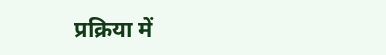प्रक्रिया में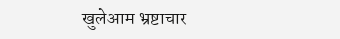खुलेआम भ्रष्टाचार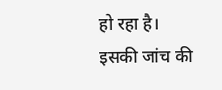हो रहा है। इसकी जांच की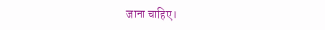जाना चाहिए।